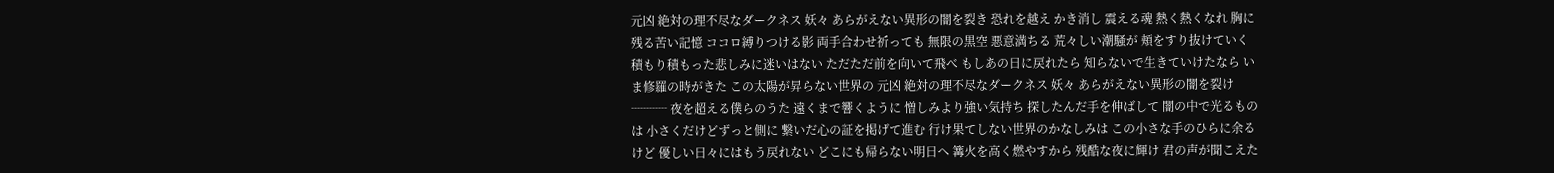元凶 絶対の理不尽なダークネス 妖々 あらがえない異形の闇を裂き 恐れを越え かき消し 震える魂 熱く熱くなれ 胸に残る苦い記憶 ココロ縛りつける影 両手合わせ祈っても 無限の黒空 悪意満ちる 荒々しい潮騒が 頬をすり抜けていく 積もり積もった悲しみに迷いはない ただただ前を向いて飛べ もしあの日に戻れたら 知らないで生きていけたなら いま修羅の時がきた この太陽が昇らない世界の 元凶 絶対の理不尽なダークネス 妖々 あらがえない異形の闇を裂け ┈┈┈ 夜を超える僕らのうた 遠くまで響くように 憎しみより強い気持ち 探したんだ手を伸ばして 闇の中で光るものは 小さくだけどずっと側に 繋いだ心の証を掲げて進む 行け果てしない世界のかなしみは この小さな手のひらに余るけど 優しい日々にはもう戻れない どこにも帰らない明日へ 篝火を高く燃やすから 残酷な夜に輝け 君の声が聞こえた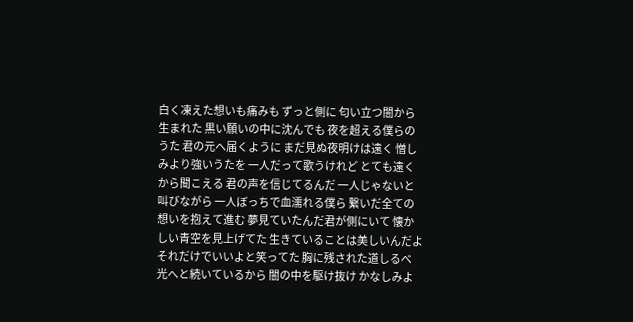白く凍えた想いも痛みも ずっと側に 匂い立つ闇から生まれた 黒い願いの中に沈んでも 夜を超える僕らのうた 君の元へ届くように まだ見ぬ夜明けは遠く 憎しみより強いうたを 一人だって歌うけれど とても遠くから聞こえる 君の声を信じてるんだ 一人じゃないと叫びながら 一人ぼっちで血濡れる僕ら 繋いだ全ての想いを抱えて進む 夢見ていたんだ君が側にいて 懐かしい青空を見上げてた 生きていることは美しいんだよ それだけでいいよと笑ってた 胸に残された道しるべ 光へと続いているから 闇の中を駆け抜け かなしみよ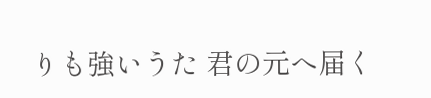りも強いうた 君の元へ届く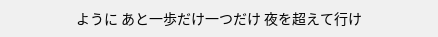ように あと一歩だけ一つだけ 夜を超えて行け